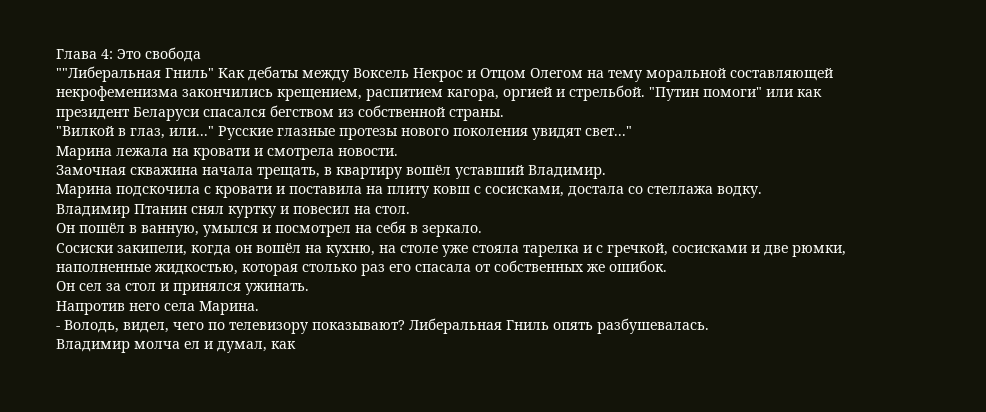Глава 4: Это свобода
""Либеральная Гниль" Как дебаты между Воксель Некрос и Отцом Олегом на тему моральной составляющей некрофеменизма закончились крещением, распитием кагора, оргией и стрельбой. "Путин помоги" или как президент Беларуси спасался бегством из собственной страны.
"Вилкой в глаз, или..." Русские глазные протезы нового поколения увидят свет..."
Марина лежала на кровати и смотрела новости.
Замочная скважина начала трещать, в квартиру вошёл уставший Владимир.
Марина подскочила с кровати и поставила на плиту ковш с сосисками, достала со стеллажа водку.
Владимир Птанин снял куртку и повесил на стол.
Он пошёл в ванную, умылся и посмотрел на себя в зеркало.
Сосиски закипели, когда он вошёл на кухню, на столе уже стояла тарелка и с гречкой, сосисками и две рюмки, наполненные жидкостью, которая столько раз его спасала от собственных же ошибок.
Он сел за стол и принялся ужинать.
Напротив него села Марина.
- Володь, видел, чего по телевизору показывают? Либеральная Гниль опять разбушевалась.
Владимир молча ел и думал, как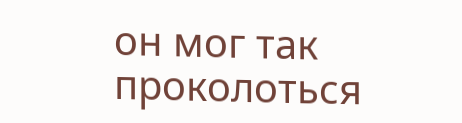он мог так проколоться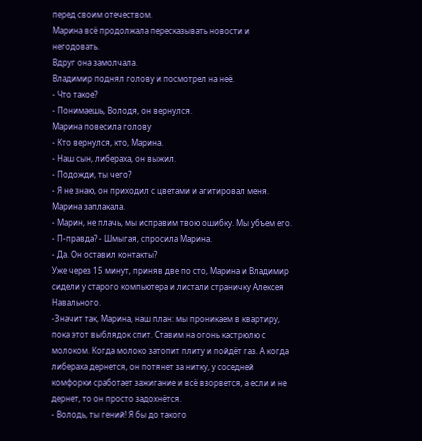перед своим отечеством.
Марина всё продолжала пересказывать новости и негодовать.
Вдруг она замолчала.
Владимир поднял голову и посмотрел на неё.
- Что такое?
- Понимаешь, Володя, он вернулся.
Марина повесила голову
- Кто вернулся, кто, Марина.
- Наш сын, либераха, он выжил.
- Подожди, ты чего?
- Я не знаю, он приходил с цветами и агитировал меня.
Марина заплакала.
- Марин, не плачь, мы исправим твою ошибку. Мы убъем его.
- П-правда? - Шмыгая, спросила Марина.
- Да. Он оставил контакты?
Уже через 15 минут, приняв две по сто, Марина и Владимир сидели у старого компьютера и листали страничку Алексея Навального.
-Значит так, Марина, наш план: мы проникаем в квартиру, пока этот выблядок спит. Ставим на огонь кастрюлю с молоком. Когда молоко затопит плиту и пойдёт газ. А когда либераха дернется, он потянет за нитку, у соседней комфорки сработает зажигание и всё взорвется, а если и не дернет, то он просто задохнётся.
- Володь, ты гений! Я бы до такого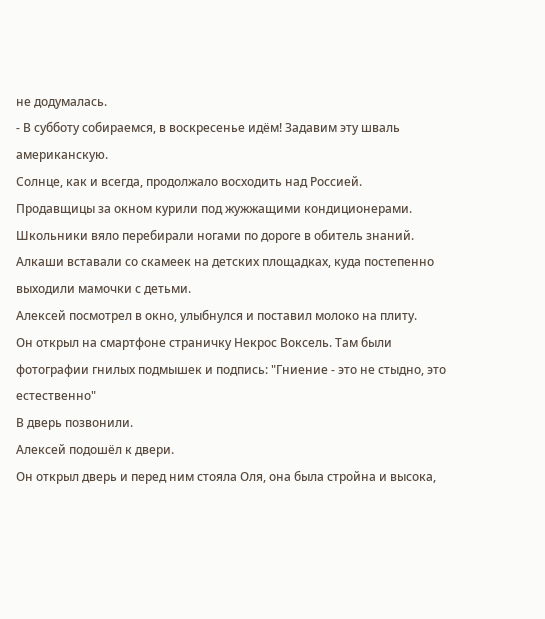не додумалась.
- В субботу собираемся, в воскресенье идём! Задавим эту шваль американскую.
Солнце, как и всегда, продолжало восходить над Россией.
Продавщицы за окном курили под жужжащими кондиционерами. Школьники вяло перебирали ногами по дороге в обитель знаний.
Алкаши вставали со скамеек на детских площадках, куда постепенно выходили мамочки с детьми.
Алексей посмотрел в окно, улыбнулся и поставил молоко на плиту.
Он открыл на смартфоне страничку Некрос Воксель. Там были фотографии гнилых подмышек и подпись: "Гниение - это не стыдно, это естественно"
В дверь позвонили.
Алексей подошёл к двери.
Он открыл дверь и перед ним стояла Оля, она была стройна и высока,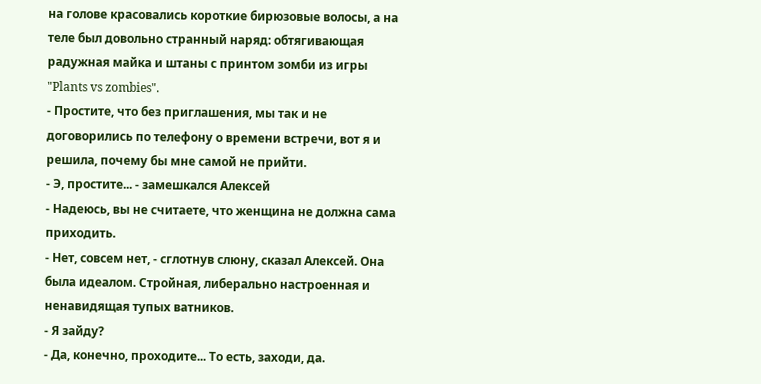на голове красовались короткие бирюзовые волосы, а на теле был довольно странный наряд: обтягивающая радужная майка и штаны с принтом зомби из игры "Plants vs zombies".
- Простите, что без приглашения, мы так и не договорились по телефону о времени встречи, вот я и решила, почему бы мне самой не прийти.
- Э, простите... - замешкался Алексей
- Надеюсь, вы не считаете, что женщина не должна сама приходить.
- Нет, совсем нет, - сглотнув слюну, сказал Алексей. Она была идеалом. Стройная, либерально настроенная и ненавидящая тупых ватников.
- Я зайду?
- Да, конечно, проходите... То есть, заходи, да.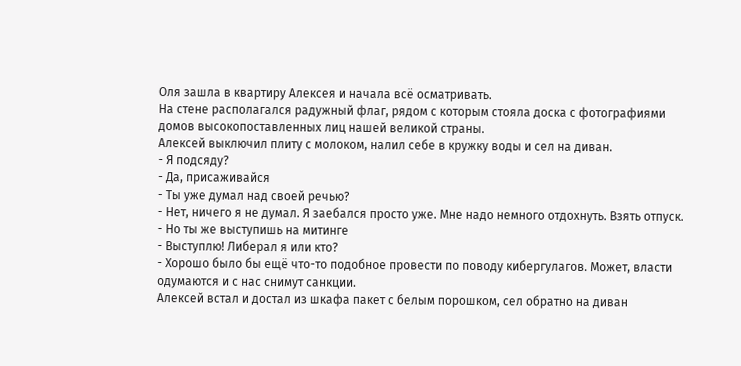Оля зашла в квартиру Алексея и начала всё осматривать.
На стене располагался радужный флаг, рядом с которым стояла доска с фотографиями домов высокопоставленных лиц нашей великой страны.
Алексей выключил плиту с молоком, налил себе в кружку воды и сел на диван.
- Я подсяду?
- Да, присаживайся
- Ты уже думал над своей речью?
- Нет, ничего я не думал. Я заебался просто уже. Мне надо немного отдохнуть. Взять отпуск.
- Но ты же выступишь на митинге
- Выступлю! Либерал я или кто?
- Хорошо было бы ещё что-то подобное провести по поводу кибергулагов. Может, власти одумаются и с нас снимут санкции.
Алексей встал и достал из шкафа пакет с белым порошком, сел обратно на диван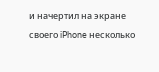и начертил на экране своего iPhone несколько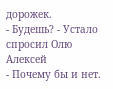дорожек.
- Будешь? - Устало спросил Олю Алексей
- Почему бы и нет.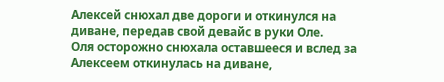Алексей снюхал две дороги и откинулся на диване, передав свой девайс в руки Оле.
Оля осторожно снюхала оставшееся и вслед за Алексеем откинулась на диване,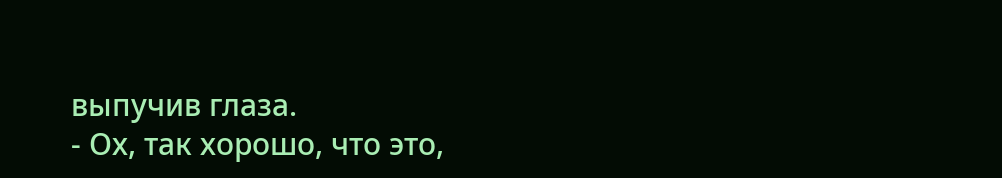выпучив глаза.
- Ох, так хорошо, что это,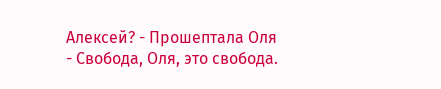Алексей? - Прошептала Оля
- Свобода, Оля, это свобода.